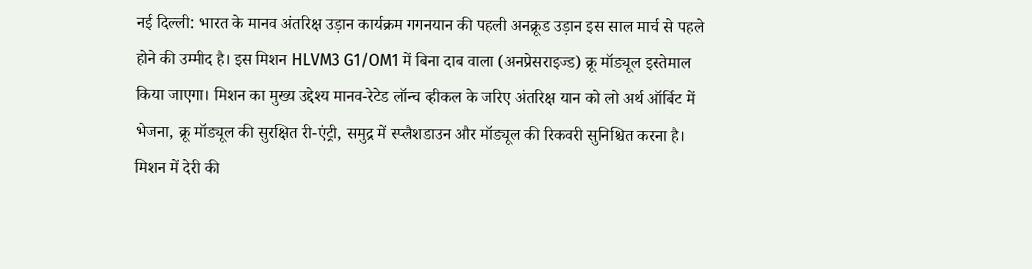नई दिल्ली: भारत के मानव अंतरिक्ष उड़ान कार्यक्रम गगनयान की पहली अनक्रूड उड़ान इस साल मार्च से पहले होने की उम्मीद है। इस मिशन HLVM3 G1/OM1 में बिना दाब वाला (अनप्रेसराइज्ड) क्रू मॉड्यूल इस्तेमाल किया जाएगा। मिशन का मुख्य उद्देश्य मानव-रेटेड लॉन्च व्हीकल के जरिए अंतरिक्ष यान को लो अर्थ ऑर्बिट में भेजना, क्रू मॉड्यूल की सुरक्षित री-एंट्री, समुद्र में स्प्लैशडाउन और मॉड्यूल की रिकवरी सुनिश्चित करना है।
मिशन में देरी की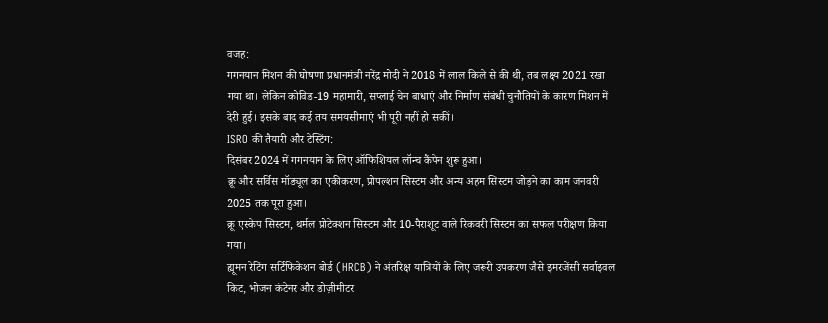वजह:
गगनयान मिशन की घोषणा प्रधानमंत्री नरेंद्र मोदी ने 2018 में लाल किले से की थी, तब लक्ष्य 2021 रखा गया था। लेकिन कोविड-19 महामारी, सप्लाई चेन बाधाएं और निर्माण संबंधी चुनौतियों के कारण मिशन में देरी हुई। इसके बाद कई तय समयसीमाएं भी पूरी नहीं हो सकीं।
ISRO की तैयारी और टेस्टिंग:
दिसंबर 2024 में गगनयान के लिए ऑफिशियल लॉन्च कैंपेन शुरू हुआ।
क्रू और सर्विस मॉड्यूल का एकीकरण, प्रोपल्शन सिस्टम और अन्य अहम सिस्टम जोड़ने का काम जनवरी 2025 तक पूरा हुआ।
क्रू एस्केप सिस्टम, थर्मल प्रोटेक्शन सिस्टम और 10-पैराशूट वाले रिकवरी सिस्टम का सफल परीक्षण किया गया।
ह्यूमन रेटिंग सर्टिफिकेशन बोर्ड (HRCB) ने अंतरिक्ष यात्रियों के लिए जरूरी उपकरण जैसे इमरजेंसी सर्वाइवल किट, भोजन कंटेनर और डोज़ीमीटर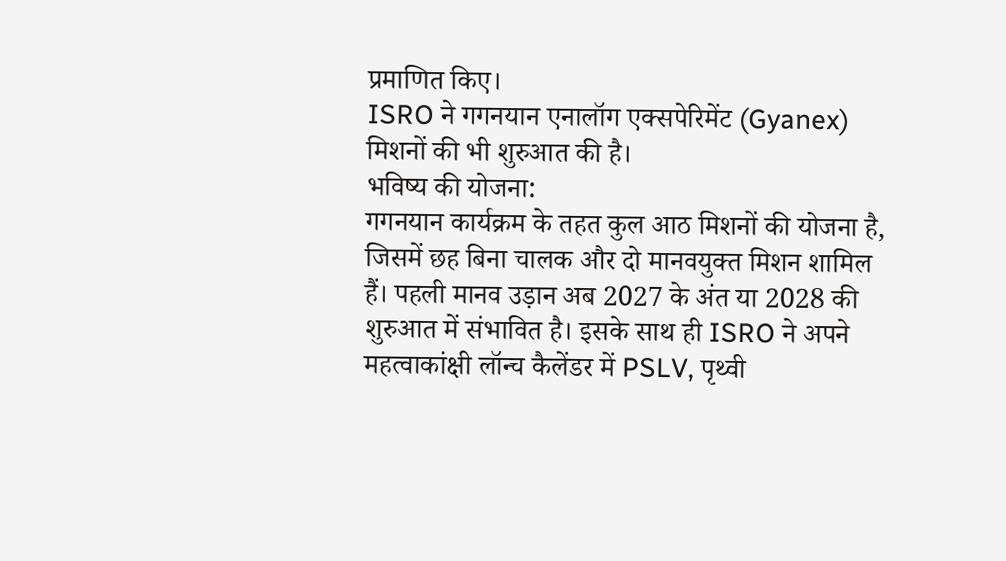प्रमाणित किए।
ISRO ने गगनयान एनालॉग एक्सपेरिमेंट (Gyanex) मिशनों की भी शुरुआत की है।
भविष्य की योजना:
गगनयान कार्यक्रम के तहत कुल आठ मिशनों की योजना है, जिसमें छह बिना चालक और दो मानवयुक्त मिशन शामिल हैं। पहली मानव उड़ान अब 2027 के अंत या 2028 की शुरुआत में संभावित है। इसके साथ ही ISRO ने अपने महत्वाकांक्षी लॉन्च कैलेंडर में PSLV, पृथ्वी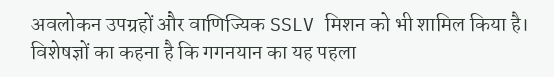अवलोकन उपग्रहों और वाणिज्यिक SSLV मिशन को भी शामिल किया है।
विशेषज्ञों का कहना है कि गगनयान का यह पहला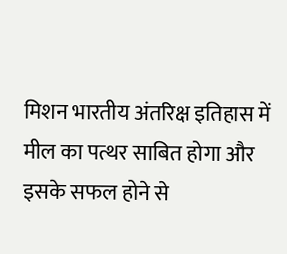मिशन भारतीय अंतरिक्ष इतिहास में मील का पत्थर साबित होगा और इसके सफल होने से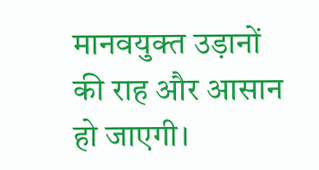मानवयुक्त उड़ानों की राह और आसान हो जाएगी।